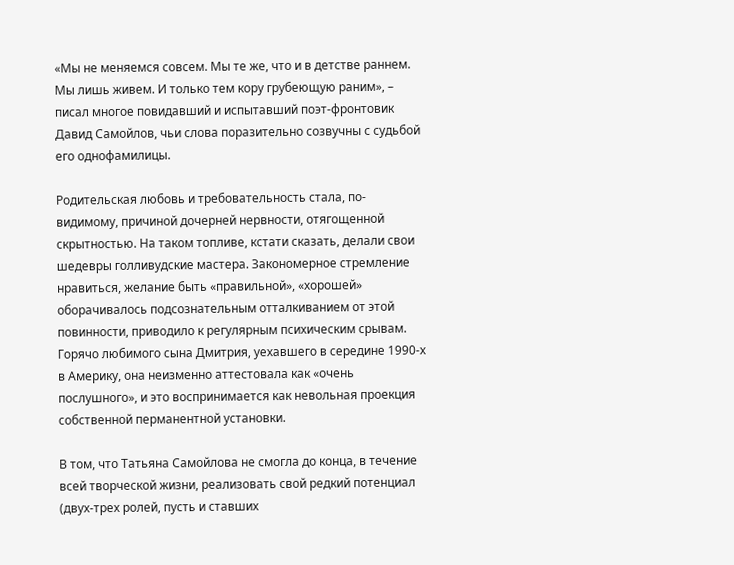«Мы не меняемся совсем. Мы те же, что и в детстве раннем. Мы лишь живем. И только тем кору грубеющую раним», – писал многое повидавший и испытавший поэт-фронтовик Давид Самойлов, чьи слова поразительно созвучны с судьбой его однофамилицы.

Родительская любовь и требовательность стала, по-видимому, причиной дочерней нервности, отягощенной скрытностью. На таком топливе, кстати сказать, делали свои шедевры голливудские мастера. Закономерное стремление нравиться, желание быть «правильной», «хорошей» оборачивалось подсознательным отталкиванием от этой повинности, приводило к регулярным психическим срывам. Горячо любимого сына Дмитрия, уехавшего в середине 1990-х в Америку, она неизменно аттестовала как «очень послушного», и это воспринимается как невольная проекция собственной перманентной установки.

В том, что Татьяна Самойлова не смогла до конца, в течение всей творческой жизни, реализовать свой редкий потенциал (двух-трех ролей, пусть и ставших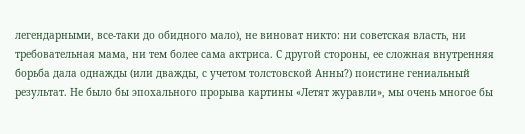легендарными, все-таки до обидного мало), не виноват никто: ни советская власть, ни требовательная мама, ни тем более сама актриса. С другой стороны, ее сложная внутренняя борьба дала однажды (или дважды, с учетом толстовской Анны?) поистине гениальный результат. Не было бы эпохального прорыва картины «Летят журавли», мы очень многое бы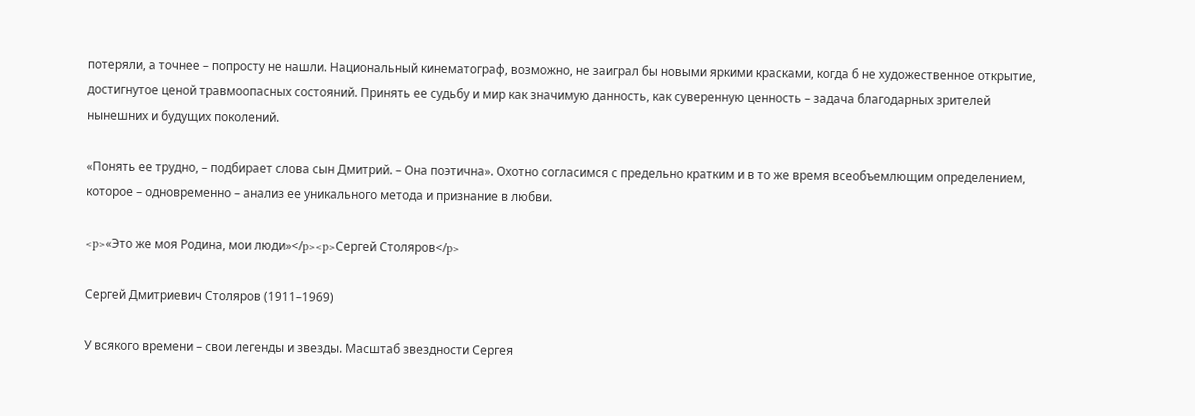потеряли, а точнее – попросту не нашли. Национальный кинематограф, возможно, не заиграл бы новыми яркими красками, когда б не художественное открытие, достигнутое ценой травмоопасных состояний. Принять ее судьбу и мир как значимую данность, как суверенную ценность – задача благодарных зрителей нынешних и будущих поколений.

«Понять ее трудно, – подбирает слова сын Дмитрий. – Она поэтична». Охотно согласимся с предельно кратким и в то же время всеобъемлющим определением, которое – одновременно – анализ ее уникального метода и признание в любви.

<p>«Это же моя Родина, мои люди»</p><p>Сергей Столяров</p>

Сергей Дмитриевич Столяров (1911–1969)

У всякого времени – свои легенды и звезды. Масштаб звездности Сергея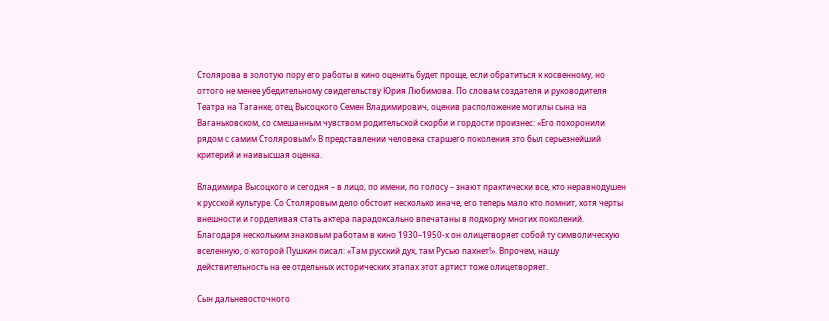Столярова в золотую пору его работы в кино оценить будет проще, если обратиться к косвенному, но оттого не менее убедительному свидетельству Юрия Любимова. По словам создателя и руководителя Театра на Таганке, отец Высоцкого Семен Владимирович, оценив расположение могилы сына на Ваганьковском, со смешанным чувством родительской скорби и гордости произнес: «Его похоронили рядом с самим Столяровым!» В представлении человека старшего поколения это был серьезнейший критерий и наивысшая оценка.

Владимира Высоцкого и сегодня – в лицо, по имени, по голосу – знают практически все, кто неравнодушен к русской культуре. Со Столяровым дело обстоит несколько иначе, его теперь мало кто помнит, хотя черты внешности и горделивая стать актера парадоксально впечатаны в подкорку многих поколений. Благодаря нескольким знаковым работам в кино 1930–1950-х он олицетворяет собой ту символическую вселенную, о которой Пушкин писал: «Там русский дух, там Русью пахнет!». Впрочем, нашу действительность на ее отдельных исторических этапах этот артист тоже олицетворяет.

Сын дальневосточного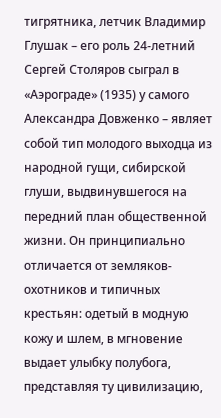тигрятника, летчик Владимир Глушак – его роль 24-летний Сергей Столяров сыграл в «Аэрограде» (1935) у самого Александра Довженко – являет собой тип молодого выходца из народной гущи, сибирской глуши, выдвинувшегося на передний план общественной жизни. Он принципиально отличается от земляков-охотников и типичных крестьян: одетый в модную кожу и шлем, в мгновение выдает улыбку полубога, представляя ту цивилизацию,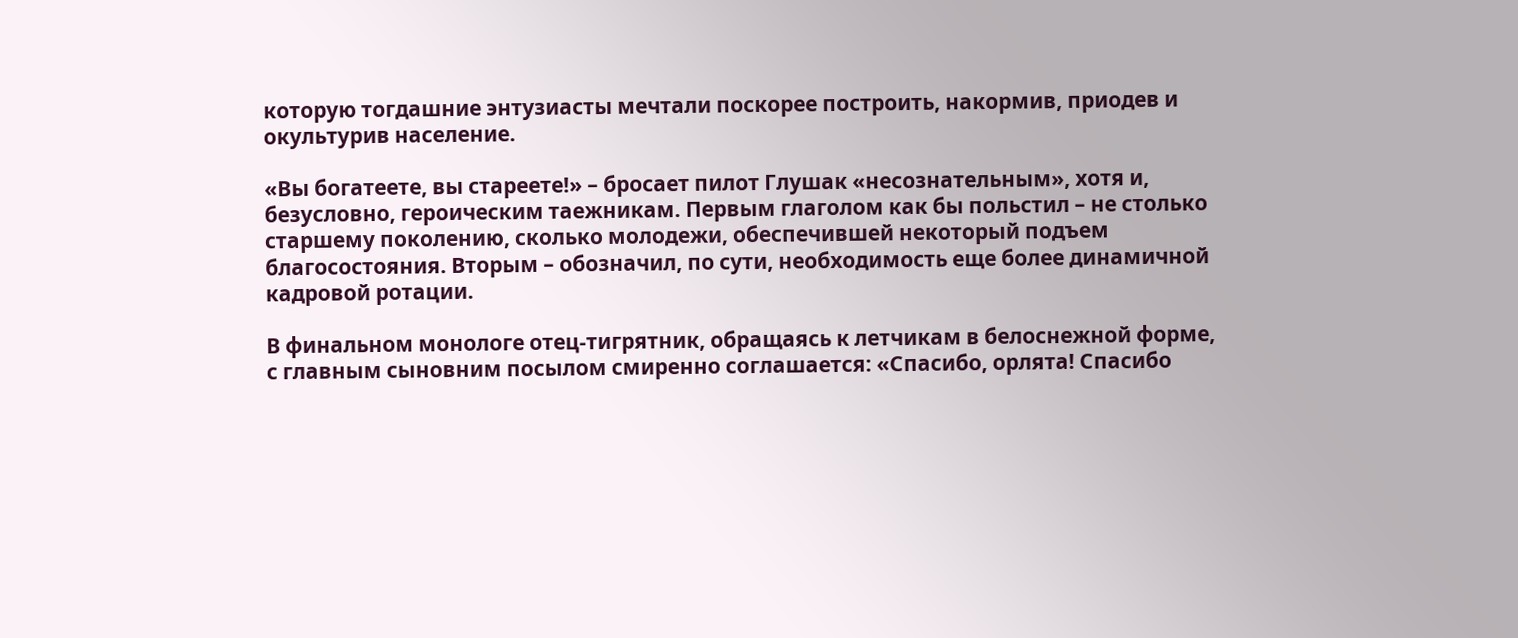которую тогдашние энтузиасты мечтали поскорее построить, накормив, приодев и окультурив население.

«Вы богатеете, вы стареете!» – бросает пилот Глушак «несознательным», хотя и, безусловно, героическим таежникам. Первым глаголом как бы польстил – не столько старшему поколению, сколько молодежи, обеспечившей некоторый подъем благосостояния. Вторым – обозначил, по сути, необходимость еще более динамичной кадровой ротации.

В финальном монологе отец-тигрятник, обращаясь к летчикам в белоснежной форме, с главным сыновним посылом смиренно соглашается: «Спасибо, орлята! Спасибо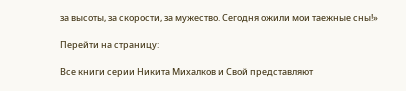за высоты, за скорости, за мужество. Сегодня ожили мои таежные сны!»

Перейти на страницу:

Все книги серии Никита Михалков и Свой представляют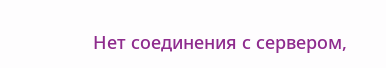Нет соединения с сервером,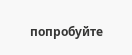попробуйте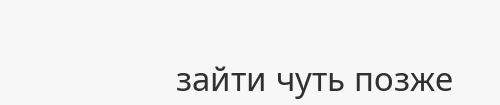зайти чуть позже